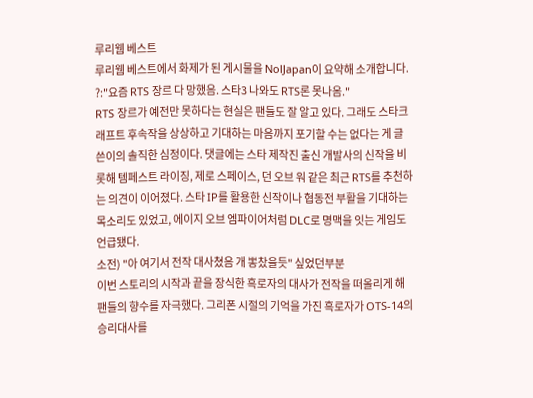루리웹 베스트
루리웹 베스트에서 화제가 된 게시물을 NolJapan이 요약해 소개합니다.
?:"요즘 RTS 장르 다 망했음. 스타3 나와도 RTS론 못나옴."
RTS 장르가 예전만 못하다는 현실은 팬들도 잘 알고 있다. 그래도 스타크래프트 후속작을 상상하고 기대하는 마음까지 포기할 수는 없다는 게 글쓴이의 솔직한 심정이다. 댓글에는 스타 제작진 출신 개발사의 신작을 비롯해 템페스트 라이징, 제로 스페이스, 던 오브 워 같은 최근 RTS를 추천하는 의견이 이어졌다. 스타 IP를 활용한 신작이나 협동전 부활을 기대하는 목소리도 있었고, 에이지 오브 엠파이어처럼 DLC로 명맥을 잇는 게임도 언급됐다.
소전) "아 여기서 전작 대사쳤음 개 뽕찼을듯" 싶었던부분
이번 스토리의 시작과 끝을 장식한 흑로자의 대사가 전작을 떠올리게 해 팬들의 향수를 자극했다. 그리폰 시절의 기억을 가진 흑로자가 OTS-14의 승리대사를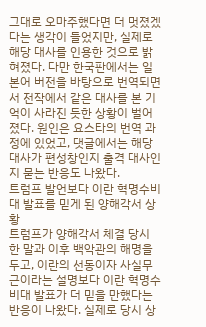그대로 오마주했다면 더 멋졌겠다는 생각이 들었지만, 실제로 해당 대사를 인용한 것으로 밝혀졌다. 다만 한국판에서는 일본어 버전을 바탕으로 번역되면서 전작에서 같은 대사를 본 기억이 사라진 듯한 상황이 벌어졌다. 원인은 요스타의 번역 과정에 있었고, 댓글에서는 해당 대사가 편성창인지 출격 대사인지 묻는 반응도 나왔다.
트럼프 발언보다 이란 혁명수비대 발표를 믿게 된 양해각서 상황
트럼프가 양해각서 체결 당시 한 말과 이후 백악관의 해명을 두고, 이란의 선동이자 사실무근이라는 설명보다 이란 혁명수비대 발표가 더 믿을 만했다는 반응이 나왔다. 실제로 당시 상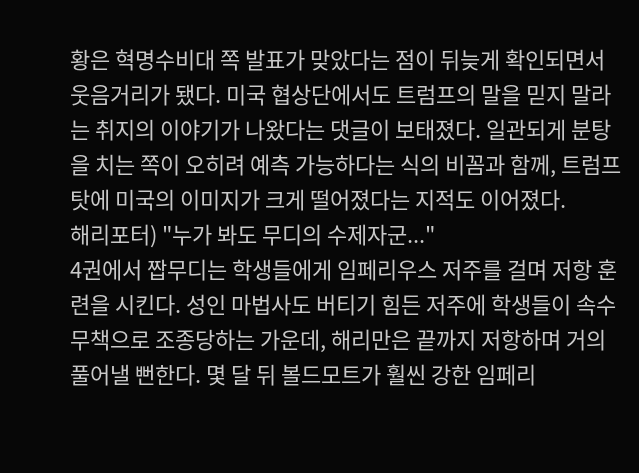황은 혁명수비대 쪽 발표가 맞았다는 점이 뒤늦게 확인되면서 웃음거리가 됐다. 미국 협상단에서도 트럼프의 말을 믿지 말라는 취지의 이야기가 나왔다는 댓글이 보태졌다. 일관되게 분탕을 치는 쪽이 오히려 예측 가능하다는 식의 비꼼과 함께, 트럼프 탓에 미국의 이미지가 크게 떨어졌다는 지적도 이어졌다.
해리포터) "누가 봐도 무디의 수제자군..."
4권에서 짭무디는 학생들에게 임페리우스 저주를 걸며 저항 훈련을 시킨다. 성인 마법사도 버티기 힘든 저주에 학생들이 속수무책으로 조종당하는 가운데, 해리만은 끝까지 저항하며 거의 풀어낼 뻔한다. 몇 달 뒤 볼드모트가 훨씬 강한 임페리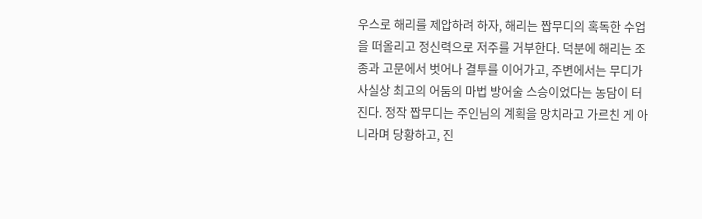우스로 해리를 제압하려 하자, 해리는 짭무디의 혹독한 수업을 떠올리고 정신력으로 저주를 거부한다. 덕분에 해리는 조종과 고문에서 벗어나 결투를 이어가고, 주변에서는 무디가 사실상 최고의 어둠의 마법 방어술 스승이었다는 농담이 터진다. 정작 짭무디는 주인님의 계획을 망치라고 가르친 게 아니라며 당황하고, 진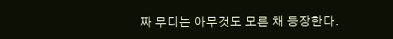짜 무디는 아무것도 모른 채 등장한다.